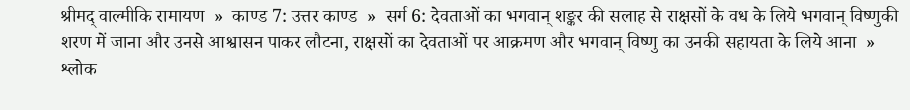श्रीमद् वाल्मीकि रामायण  »  काण्ड 7: उत्तर काण्ड  »  सर्ग 6: देवताओं का भगवान् शङ्कर की सलाह से राक्षसों के वध के लिये भगवान् विष्णुकी शरण में जाना और उनसे आश्वासन पाकर लौटना, राक्षसों का देवताओं पर आक्रमण और भगवान् विष्णु का उनकी सहायता के लिये आना  »  श्लोक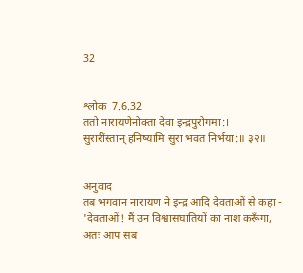32


श्लोक  7.6.32
ततो नारायणेनोक्ता देवा इन्द्रपुरोगमा:।
सुरारींस्तान् हनिष्यामि सुरा भवत निर्भया:॥ ३२॥


अनुवाद
तब भगवान नारायण ने इन्द्र आदि देवताओं से कहा - 'देवताओं! मैं उन विश्वासघातियों का नाश करूँगा, अतः आप सब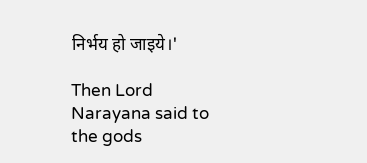निर्भय हो जाइये।'

Then Lord Narayana said to the gods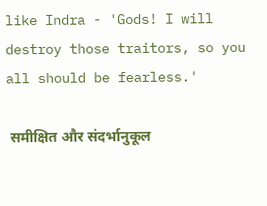like Indra - 'Gods! I will destroy those traitors, so you all should be fearless.'

 समीक्षित और संदर्भानुकूल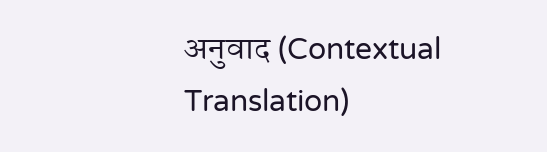अनुवाद (Contextual Translation)